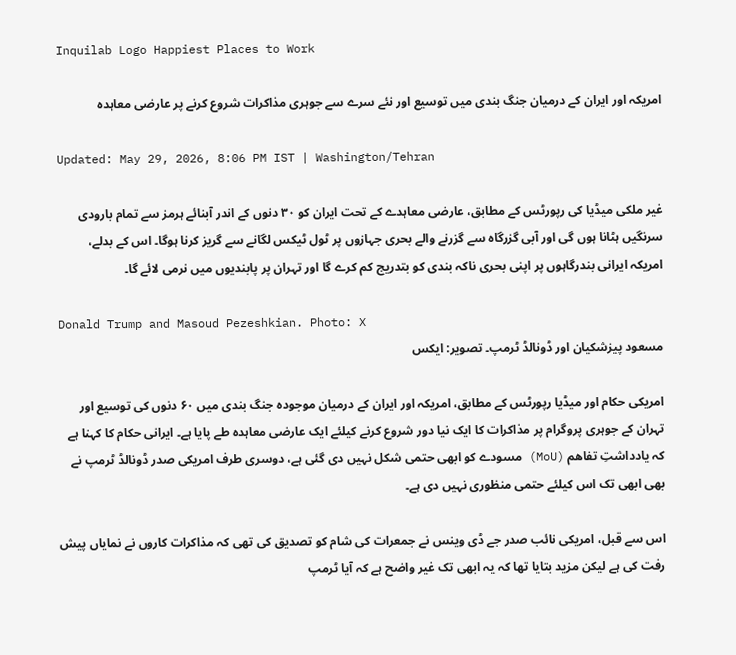Inquilab Logo Happiest Places to Work

امریکہ اور ایران کے درمیان جنگ بندی میں توسیع اور نئے سرے سے جوہری مذاکرات شروع کرنے پر عارضی معاہدہ

Updated: May 29, 2026, 8:06 PM IST | Washington/Tehran

غیر ملکی میڈیا کی رپورٹس کے مطابق، عارضی معاہدے کے تحت ایران کو ۳۰ دنوں کے اندر آبنائے ہرمز سے تمام بارودی سرنگیں ہٹانا ہوں گی اور آبی گزرگاہ سے گزرنے والے بحری جہازوں پر ٹول ٹیکس لگانے سے گریز کرنا ہوگا۔ اس کے بدلے، امریکہ ایرانی بندرگاہوں پر اپنی بحری ناکہ بندی کو بتدریج کم کرے گا اور تہران پر پابندیوں میں نرمی لائے گا۔

Donald Trump and Masoud Pezeshkian. Photo: X
مسعود پیزشکیان اور ڈونالڈ ٹرمپ۔ تصویر: ایکس

امریکی حکام اور میڈیا رپورٹس کے مطابق، امریکہ اور ایران کے درمیان موجودہ جنگ بندی میں ۶۰ دنوں کی توسیع اور تہران کے جوہری پروگرام پر مذاکرات کا ایک نیا دور شروع کرنے کیلئے ایک عارضی معاہدہ طے پایا ہے۔ ایرانی حکام کا کہنا ہے کہ یادداشتِ تفاهم (MoU) مسودے کو ابھی حتمی شکل نہیں دی گئی ہے، دوسری طرف امریکی صدر ڈونالڈ ٹرمپ نے بھی ابھی تک اس کیلئے حتمی منظوری نہیں دی ہے۔

اس سے قبل، امریکی نائب صدر جے ڈی وینس نے جمعرات کی شام کو تصدیق کی تھی کہ مذاکرات کاروں نے نمایاں پیش رفت کی ہے لیکن مزید بتایا تھا کہ یہ ابھی تک غیر واضح ہے کہ آیا ٹرمپ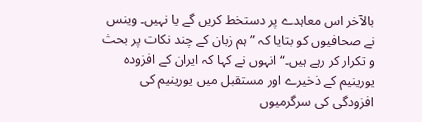بالآخر اس معاہدے پر دستخط کریں گے یا نہیں۔ وینس نے صحافیوں کو بتایا کہ ”ہم زبان کے چند نکات پر بحث و تکرار کر رہے ہیں۔“ انہوں نے کہا کہ ایران کے افزودہ یورینیم کے ذخیرے اور مستقبل میں یورینیم کی افزودگی کی سرگرمیوں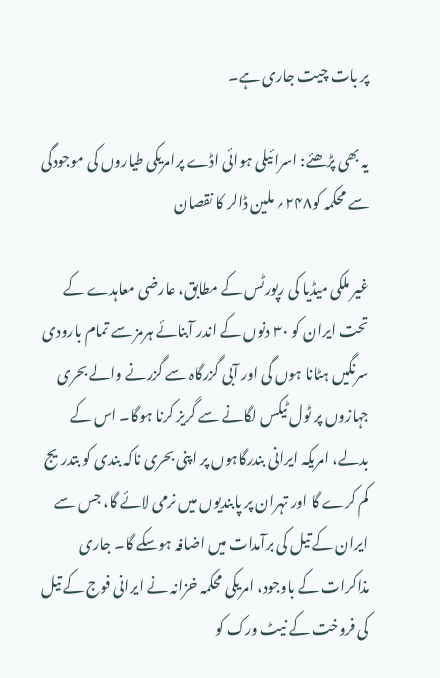پر بات چیت جاری ہے۔

یہ بھی پڑھئے: اسرائیلی ہوائی اڈے پرامریکی طیاروں کی موجودگی سے محکمہ کو۲۴۸؍ ملین ڈالر کا نقصان

غیر ملکی میڈیا کی رپورٹس کے مطابق، عارضی معاہدے کے تحت ایران کو ۳۰ دنوں کے اندر آبنائے ہرمز سے تمام بارودی سرنگیں ہٹانا ہوں گی اور آبی گزرگاہ سے گزرنے والے بحری جہازوں پر ٹول ٹیکس لگانے سے گریز کرنا ہوگا۔ اس کے بدلے، امریکہ ایرانی بندرگاہوں پر اپنی بحری ناکہ بندی کو بتدریج کم کرے گا اور تہران پر پابندیوں میں نرمی لائے گا، جس سے ایران کے تیل کی برآمدات میں اضافہ ہوسکے گا۔ جاری مذاکرات کے باوجود، امریکی محکمہ خزانہ نے ایرانی فوج کے تیل کی فروخت کے نیٹ ورک کو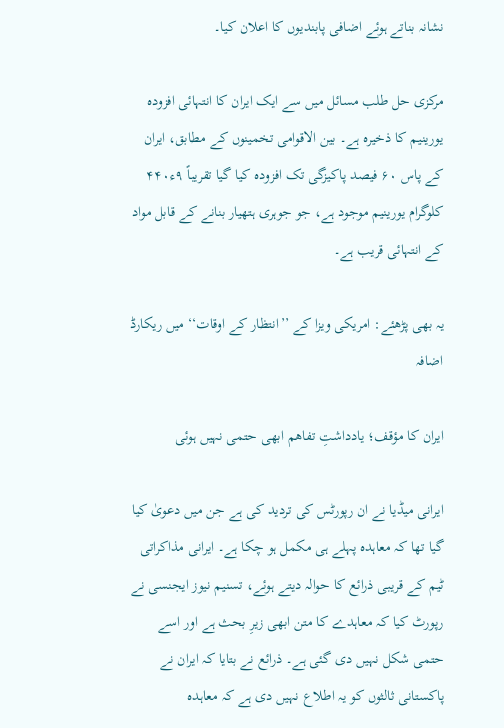نشانہ بناتے ہوئے اضافی پابندیوں کا اعلان کیا۔

مرکزی حل طلب مسائل میں سے ایک ایران کا انتہائی افزودہ یورینیم کا ذخیرہ ہے۔ بین الاقوامی تخمینوں کے مطابق، ایران کے پاس ۶۰ فیصد پاکیزگی تک افزودہ کیا گیا تقریباً ۹ء۴۴۰ کلوگرام یورینیم موجود ہے، جو جوہری ہتھیار بنانے کے قابل مواد کے انتہائی قریب ہے۔

یہ بھی پڑھئے: امریکی ویزا کے ’’انتظار کے اوقات‘‘ میں ریکارڈ اضافہ

ایران کا مؤقف؛ یادداشتِ تفاهم ابھی حتمی نہیں ہوئی

ایرانی میڈیا نے ان رپورٹس کی تردید کی ہے جن میں دعویٰ کیا گیا تھا کہ معاہدہ پہلے ہی مکمل ہو چکا ہے۔ ایرانی مذاکراتی ٹیم کے قریبی ذرائع کا حوالہ دیتے ہوئے، تسنیم نیوز ایجنسی نے رپورٹ کیا کہ معاہدے کا متن ابھی زیرِ بحث ہے اور اسے حتمی شکل نہیں دی گئی ہے۔ ذرائع نے بتایا کہ ایران نے پاکستانی ثالثوں کو یہ اطلاع نہیں دی ہے کہ معاہدہ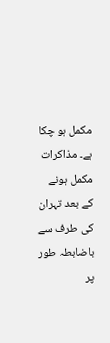مکمل ہو چکا ہے۔ مذاکرات مکمل ہونے کے بعد تہران کی طرف سے باضابطہ طور پر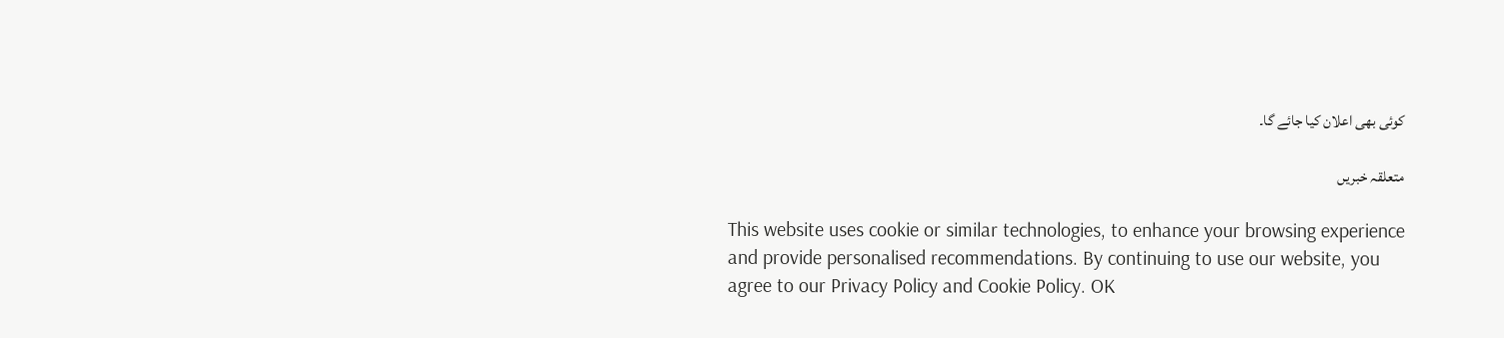کوئی بھی اعلان کیا جائے گا۔

متعلقہ خبریں

This website uses cookie or similar technologies, to enhance your browsing experience and provide personalised recommendations. By continuing to use our website, you agree to our Privacy Policy and Cookie Policy. OK